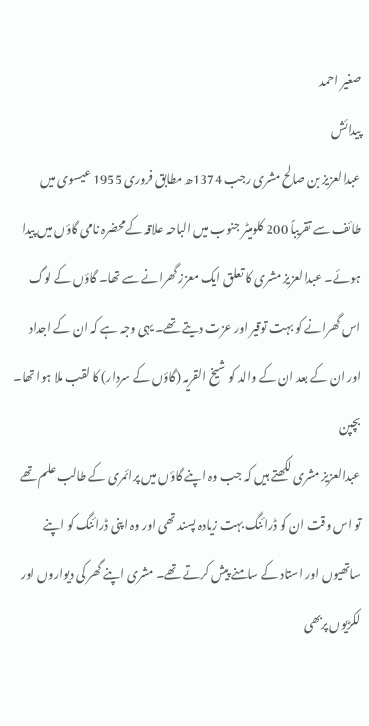صغير احمد
پیدائش
عبدالعزیز بن صالح مشری رجب 1374ھ مطابق فروری 1955 عیسوی میں طائف سے تقریباً 200 کلومیٹر جنوب میں الباحہ علاقہ کےمحضرہ نامی گاؤں میں پیدا ہوئے۔ عبدالعزیز مشری کا تعلق ایک معزز گھرانے سے تھا۔ گاؤں کے لوگ اس گھرانے کو بہت توقیر اور عزت دیتے تھے۔ یہی وجہ ہے کہ ان کے اجداد اور ان کے بعد ان کے والد کو شیخ القریہ (گاؤں کے سردار) کا لقب ملا ہوا تھا۔
بچپن
عبدالعزیز مشری لکھتے ہیں کہ جب وہ اپنے گاؤں میں پرائمری کے طالب علم تھے تو اس وقت ان کو ڈرائنگ بہت زیادہ پسند تھی اور وہ اپنی ڈرائنگ کو اپنے ساتھیوں اور استاد کے سامنے پیش کرتے تھے۔ مشری اپنے گھر کی دیواروں اور لکڑیوں پربھی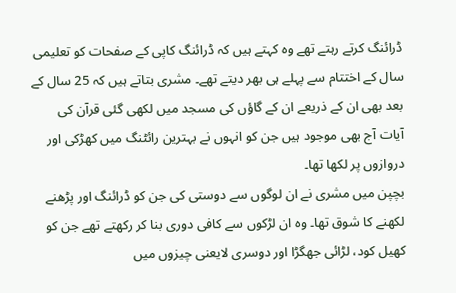ڈرائنگ کرتے رہتے تھے وہ کہتے ہیں کہ ڈرائنگ کاپی کے صفحات کو تعلیمی سال کے اختتام سے پہلے ہی بھر دیتے تھے۔ مشری بتاتے ہیں کہ 25 سال کے بعد بھی ان کے ذریعے ان کے گاؤں کی مسجد میں لکھی گئی قرآن کی آیات آج بھی موجود ہیں جن کو انہوں نے بہترین رائٹنگ میں کھڑکی اور دروازوں پر لکھا تھا۔
بچپن میں مشری نے ان لوگوں سے دوستی کی جن کو ڈرائنگ اور پڑھنے لکھنے کا شوق تھا۔ وہ ان لڑکوں سے کافی دوری بنا کر رکھتے تھے جن کو کھیل کود، لڑائی جھگڑا اور دوسری لایعنی چیزوں میں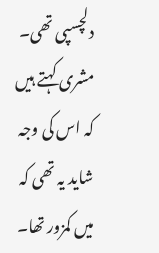دلچسپی تھی۔ مشری کہتے ہیں کہ اس کی وجہ شاید یہ تھی کہ میں کمزور تھا۔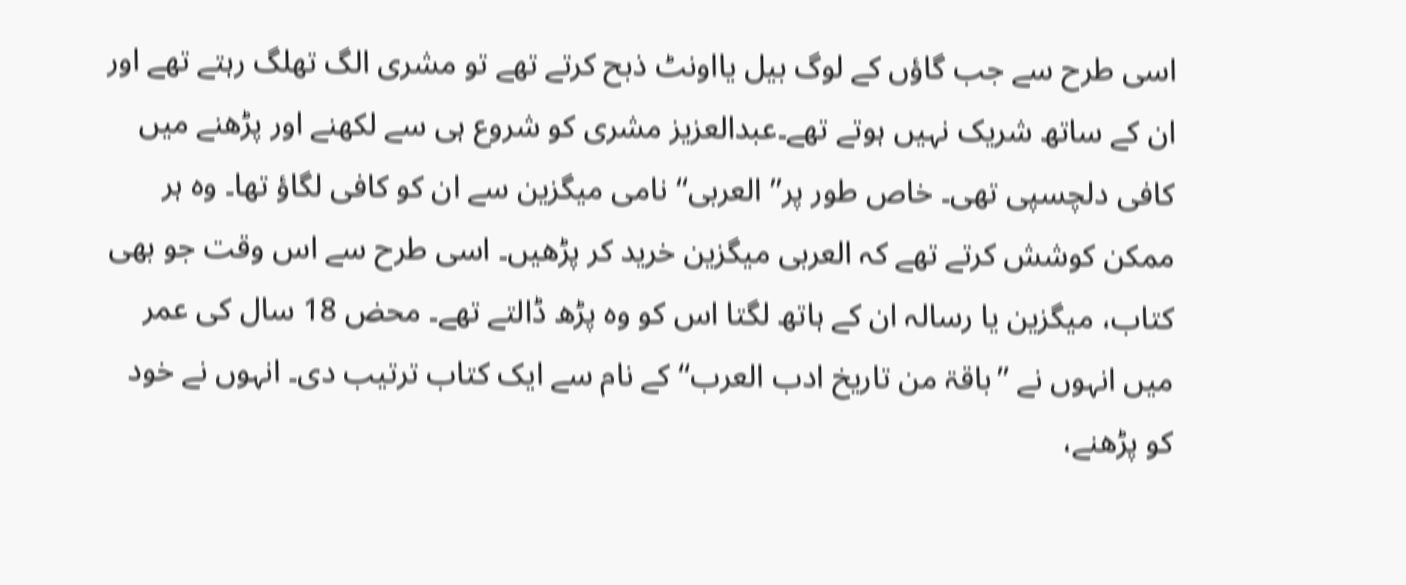اسی طرح سے جب گاؤں کے لوگ بیل یااونٹ ذبح کرتے تھے تو مشری الگ تھلگ رہتے تھے اور ان کے ساتھ شریک نہیں ہوتے تھے۔عبدالعزیز مشری کو شروع ہی سے لکھنے اور پڑھنے میں کافی دلچسپی تھی۔ خاص طور پر’’ العربی‘‘ نامی میگزین سے ان کو کافی لگاؤ تھا۔ وہ ہر ممکن کوشش کرتے تھے کہ العربی میگزین خرید کر پڑھیں۔ اسی طرح سے اس وقت جو بھی کتاب، میگزین یا رسالہ ان کے ہاتھ لگتا اس کو وہ پڑھ ڈالتے تھے۔ محض 18 سال کی عمر میں انہوں نے ’’باقۃ من تاریخ ادب العرب‘‘ کے نام سے ایک کتاب ترتیب دی۔ انہوں نے خود کو پڑھنے،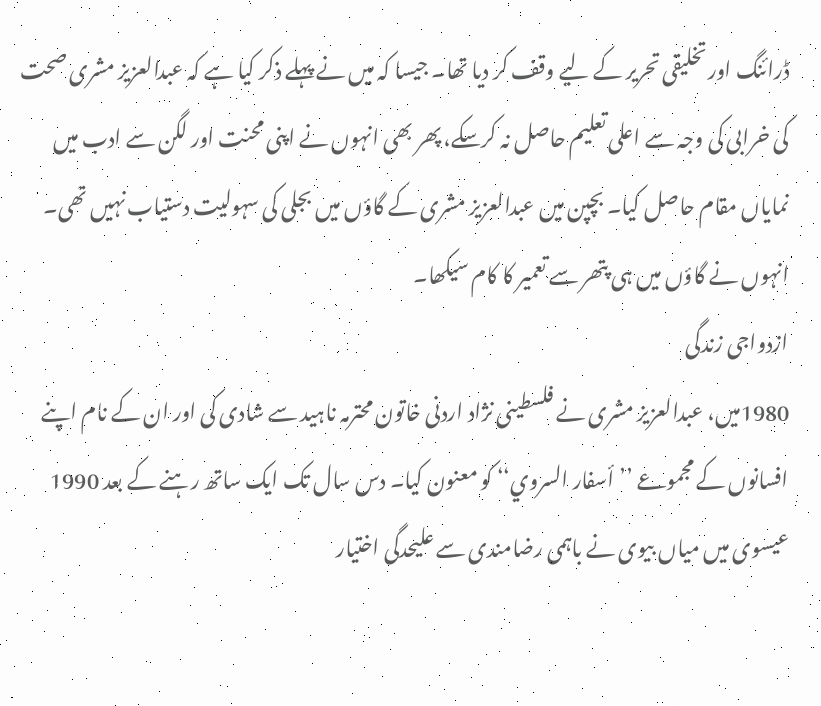ڈرائنگ اور تخلیقی تحریر کے لیے وقف کر دیا تھا۔ جیسا کہ میں نے پہلے ذکر کیا ہے کہ عبدالعزیز مشری صحت کی خرابی کی وجہ سے اعلی تعلیم حاصل نہ کرسکے، پھر بھی انہوں نے اپنی محنت اور لگن سے ادب میں نمایاں مقام حاصل کیا۔ بچپن میں عبدالعزیز مشری کے گاؤں میں بجلی کی سہولیت دستیاب نہیں تھی۔ انہوں نے گاؤں میں ہی پتھر سے تعمیر کا کام سیکھا۔
ازدواجی زندگی
1980میں، عبدالعزیز مشری نے فلسطینی نژاد اردنی خاتون محترمہ ناہید سے شادی کی اور ان کے نام اپنے افسانوں کے مجموعے ’’أسفار السروي‘‘ کو معنون کیا۔ دس سال تک ایک ساتھ رہنے کے بعد 1990 عیسوی میں میاں بیوی نے باہمی رضامندی سے علیحدگی اختیار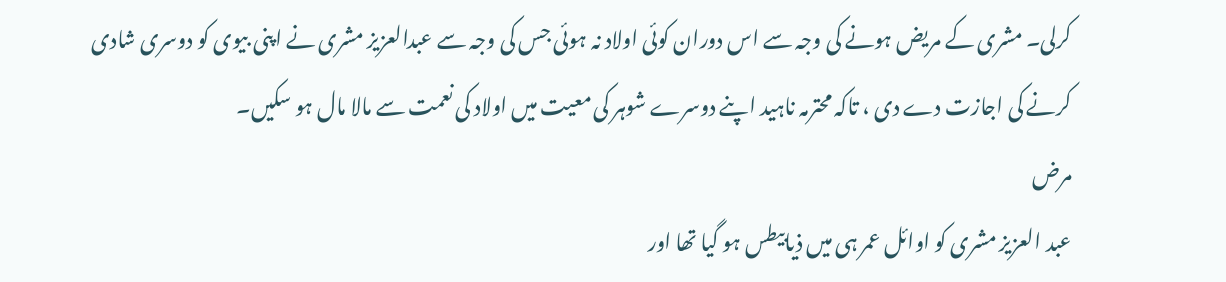کرلی۔ مشری کے مریض ہونے کی وجہ سے اس دوران کوئی اولاد نہ ہوئی جس کی وجہ سے عبدالعزیز مشری نے اپنی بیوی کو دوسری شادی کرنے کی اجازت دے دی ، تاکہ محترمہ ناہید اپنے دوسرے شوہر کی معیت میں اولاد کی نعمت سے مالا مال ہو سکیں۔
مرض
عبد العزیز مشری کو اوائل عمر ہی میں ذیابیطس ہو گیا تھا اور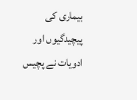بیماری کی پیچیدگیوں اور ادویات نے پچیس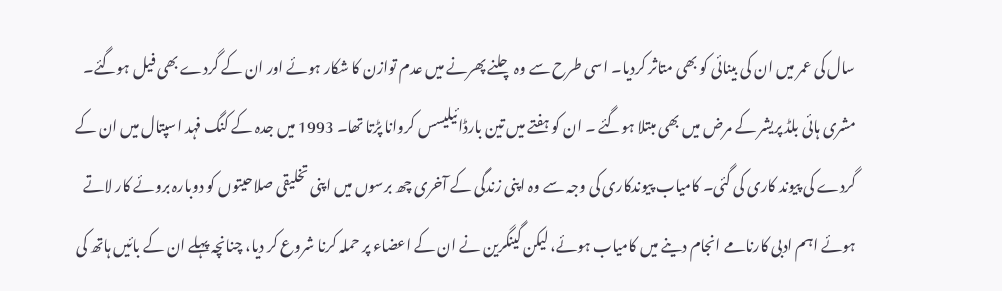سال کی عمر میں ان کی بینائی کو بھی متاثر کردیا۔ اسی طرح سے وہ چلنے پھرنے میں عدم توازن کا شکار ہوئے اور ان کے گردے بھی فیل ہوگئے۔ مشری ہائی بلڈ پریشر کے مرض میں بھی مبتلا ہوگئے ۔ ان کو ہفتے میں تین بارڈائیلیسس کروانا پڑتا تھا۔ 1993 میں جدہ کے کنگ فہد اسپتال میں ان کے گردے کی پیوند کاری کی گئی۔ کامیاب پیوندکاری کی وجہ سے وہ اپنی زندگی کے آخری چھ برسوں میں اپنی تخلیقی صلاحیتوں کو دوبارہ بروئے کار لاتے ہوئے اہم ادبی کارنامے انجام دینے میں کامیاب ہوئے، لیکن گینگرین نے ان کے اعضاء پر حملہ کرنا شروع کر دیا، چنانچہ پہلے ان کے بائیں ہاتھ کی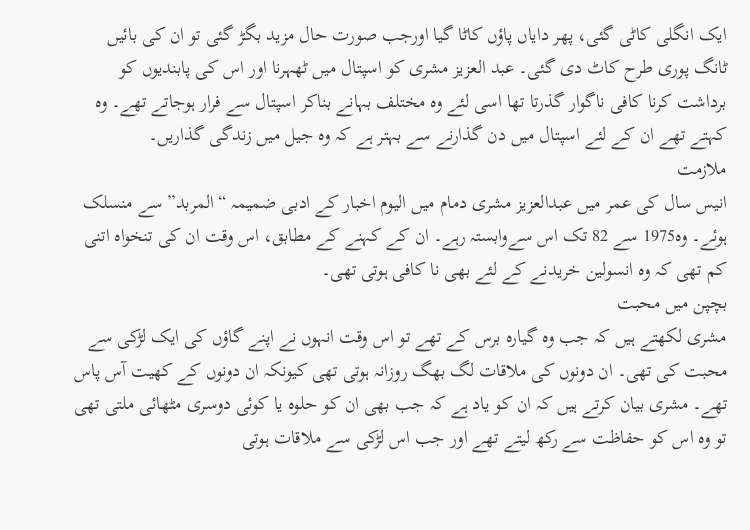ایک انگلی کاٹی گئی، پھر دایاں پاؤں کاٹا گیا اورجب صورت حال مزید بگڑ گئی تو ان کی بائیں ٹانگ پوری طرح کاٹ دی گئی۔ عبد العزیز مشری کو اسپتال میں ٹھہرنا اور اس کی پابندیوں کو برداشت کرنا کافی ناگوار گذرتا تھا اسی لئے وہ مختلف بہانے بناکر اسپتال سے فرار ہوجاتے تھے۔ وہ کہتے تھے ان کے لئے اسپتال میں دن گذارنے سے بہتر ہے کہ وہ جیل میں زندگی گذاریں۔
ملازمت
انیس سال کی عمر میں عبدالعزیز مشری دمام میں الیوم اخبار کے ادبی ضمیمہ “المربد” سے منسلک ہوئے۔ وہ1975 سے 82 تک اس سےوابستہ رہے۔ ان کے کہنے کے مطابق، اس وقت ان کی تنخواہ اتنی کم تھی کہ وہ انسولین خریدنے کے لئے بھی نا کافی ہوتی تھی۔
بچپن میں محبت
مشری لکھتے ہیں کہ جب وہ گیارہ برس کے تھے تو اس وقت انہوں نے اپنے گاؤں کی ایک لڑکی سے محبت کی تھی۔ ان دونوں کی ملاقات لگ بھگ روزانہ ہوتی تھی کیونکہ ان دونوں کے کھیت آس پاس تھے۔ مشری بیان کرتے ہیں کہ ان کو یاد ہے کہ جب بھی ان کو حلوہ یا کوئی دوسری مٹھائی ملتی تھی تو وہ اس کو حفاظت سے رکھ لیتے تھے اور جب اس لڑکی سے ملاقات ہوتی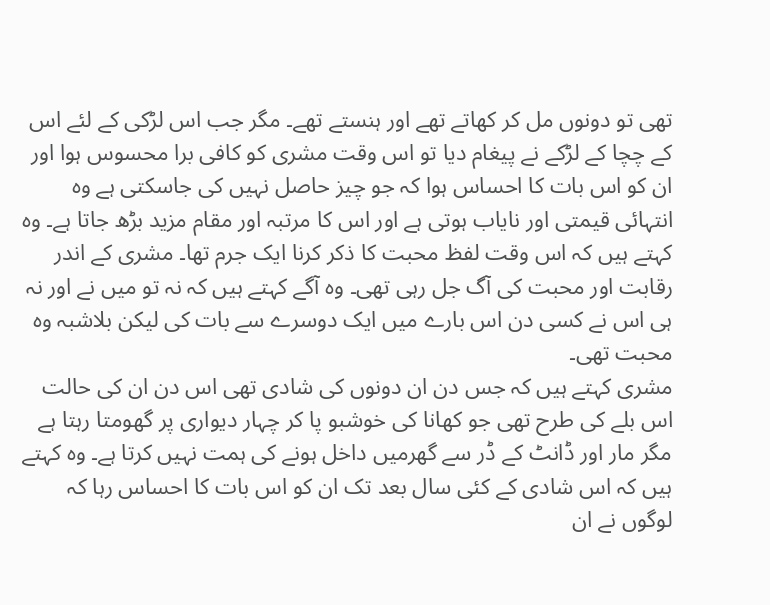تھی تو دونوں مل کر کھاتے تھے اور ہنستے تھے۔ مگر جب اس لڑکی کے لئے اس کے چچا کے لڑکے نے پیغام دیا تو اس وقت مشری کو کافی برا محسوس ہوا اور ان کو اس بات کا احساس ہوا کہ جو چیز حاصل نہیں کی جاسکتی ہے وہ انتہائی قیمتی اور نایاب ہوتی ہے اور اس کا مرتبہ اور مقام مزید بڑھ جاتا ہے۔ وہ کہتے ہیں کہ اس وقت لفظ محبت کا ذکر کرنا ایک جرم تھا۔ مشری کے اندر رقابت اور محبت کی آگ جل رہی تھی۔ وہ آگے کہتے ہیں کہ نہ تو میں نے اور نہ ہی اس نے کسی دن اس بارے میں ایک دوسرے سے بات کی لیکن بلاشبہ وہ محبت تھی۔
مشری کہتے ہیں کہ جس دن ان دونوں کی شادی تھی اس دن ان کی حالت اس بلے کی طرح تھی جو کھانا کی خوشبو پا کر چہار دیواری پر گھومتا رہتا ہے مگر مار اور ڈانٹ کے ڈر سے گھرمیں داخل ہونے کی ہمت نہیں کرتا ہے۔ وہ کہتے ہیں کہ اس شادی کے کئی سال بعد تک ان کو اس بات کا احساس رہا کہ لوگوں نے ان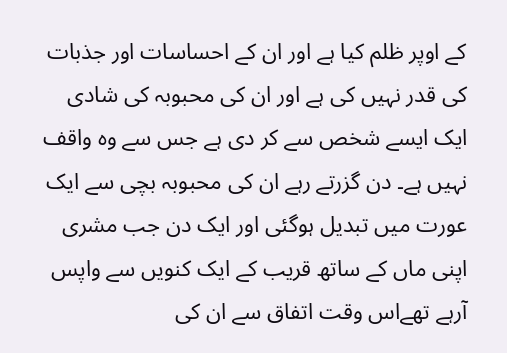کے اوپر ظلم کیا ہے اور ان کے احساسات اور جذبات کی قدر نہیں کی ہے اور ان کی محبوبہ کی شادی ایک ایسے شخص سے کر دی ہے جس سے وہ واقف نہیں ہے۔ دن گزرتے رہے ان کی محبوبہ بچی سے ایک عورت میں تبدیل ہوگئی اور ایک دن جب مشری اپنی ماں کے ساتھ قریب کے ایک کنویں سے واپس آرہے تھےاس وقت اتفاق سے ان کی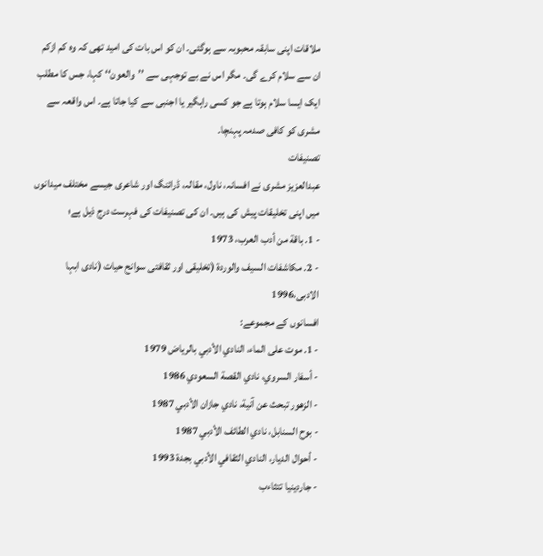ملاقات اپنی سابقہ محبوبہ سے ہوگئی۔ ان کو اس بات کی امید تھی کہ وہ کم ازکم ان سے سلام کرے گی۔ مگر اس نے بے توجہی سے ’’والعون‘‘ کہا، جس کا مطلب ایک ایسا سلام ہوتا ہے جو کسی راہگیر یا اجنبی سے کیا جاتا ہے۔ اس واقعہ سے مشری کو کافی صدمہ پہنچا۔
تصنیفات
عبدالعزیز مشری نے افسانہ، ناول، مقالہ، ڈرائنگ اور شاعری جیسے مختلف میدانوں میں اپنی تخلیقات پیش کی ہیں۔ ان کی تصنیفات کی فہرست درج ذیل ہے؛
- 1. باقة من أدب العرب، 1973
- 2. مكاشفات السيف والوردة (تخلیقی اور ثقافتی سوانح حیات (نادی ابہا الادبی،1996
افسانوں کے مجموعے:
- 1. موت على الماء، النادي الأدبي بالرياض 1979
- أسفار السروي، نادي القصة السعودي 1986
- الزهور تبحث عن آنية، نادي جازان الأدبي 1987
- بوح السنابل، نادي الطائف الأدبي 1987
- أحوال الديار، النادي الثقافي الأدبي بجدة 1993
- جاردينيا تتثاءب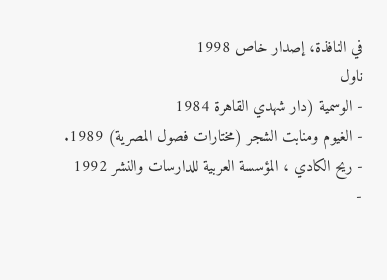في النافذة، إصدار خاص 1998
ناول
- الوسمية (دار شهدي القاهرة 1984
- الغيوم ومنابت الشجر (مختارات فصول المصرية) 1989.
- ريح الكادي ، المؤسسة العربية للدارسات والنشر 1992
-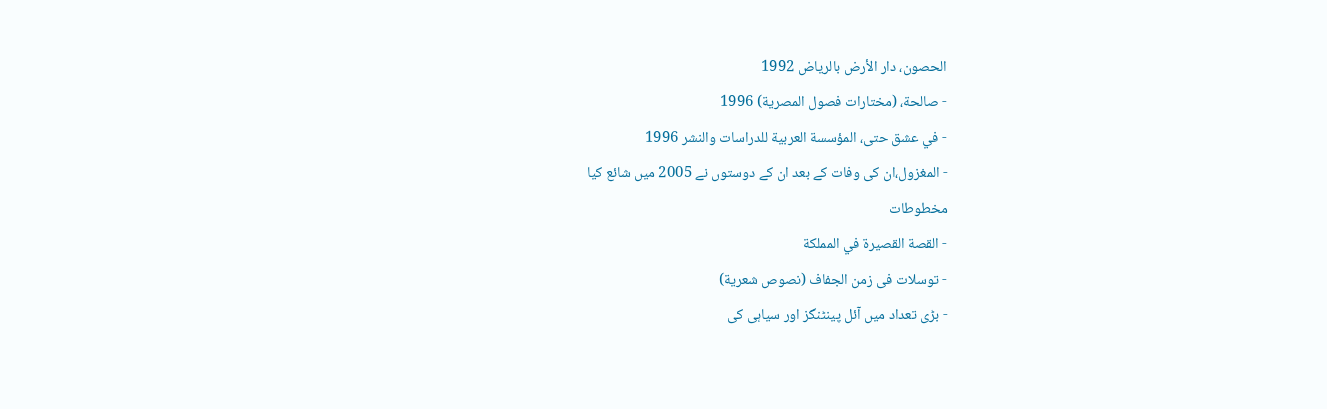الحصون، دار الأرض بالرياض 1992
- صالحة، (مختارات فصول المصرية) 1996
- في عشق حتى، المؤسسة العربية للدراسات والنشر 1996
- المغزول،ان کی وفات کے بعد ان کے دوستوں نے 2005 میں شائع کیا
مخطوطات
- القصة القصيرة في المملكة
- توسلات فی زمن الجفاف (نصوص شعرية)
- بڑی تعداد میں آئل پینٹنگز اور سیاہی کی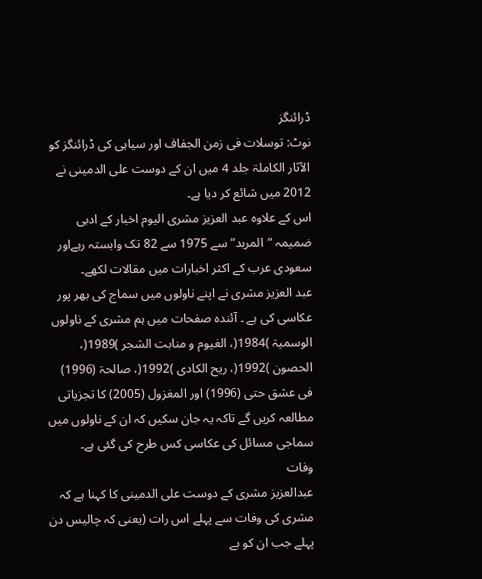ڈرائنگز
نوٹ: توسلات فی زمن الجفاف اور سیاہی کی ڈرائنگز کو الآثار الکاملۃ جلد 4 میں ان کے دوست علی الدمینی نے 2012 میں شائع کر دیا ہے۔
اس کے علاوہ عبد العزیز مشری الیوم اخبار کے ادبی ضمیمہ “المربد” سے 1975 سے 82 تک وابستہ رہےاور سعودی عرب کے اکثر اخبارات میں مقالات لکھے۔
عبد العزیز مشری نے اپنے ناولوں میں سماج کی بھر پور عکاسی کی ہے ۔ آئندہ صفحات میں ہم مشری کے ناولوں الوسمیۃ )1984(، الغیوم و منابت الشجر )1989(، الحصون )1992(، ریح الکادی )1992(، صالحۃ (1996) فی عشق حتی (1996) اور المغزول (2005) کا تجزیاتی مطالعہ کریں گے تاکہ یہ جان سکیں کہ ان کے ناولوں میں سماجی مسائل کی عکاسی کس طرح کی گئی ہے۔
وفات
عبدالعزیز مشری کے دوست علی الدمینی کا کہنا ہے کہ مشری کی وفات سے پہلے اس رات (یعنی کہ چالیس دن پہلے جب ان کو بے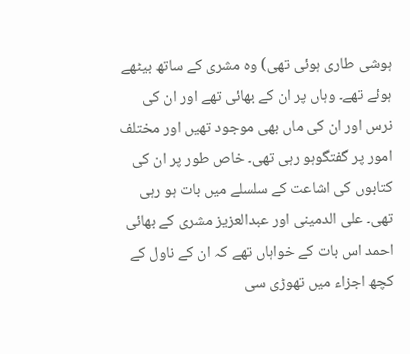ہوشی طاری ہوئی تھی) وہ مشری کے ساتھ بیٹھے ہوئے تھے۔ وہاں پر ان کے بھائی تھے اور ان کی نرس اور ان کی ماں بھی موجود تھیں اور مختلف امور پر گفتگوہو رہی تھی۔ خاص طور پر ان کی کتابوں کی اشاعت کے سلسلے میں بات ہو رہی تھی۔ علی الدمینی اور عبدالعزیز مشری کے بھائی احمد اس بات کے خواہاں تھے کہ ان کے ناول کے کچھ اجزاء میں تھوڑی سی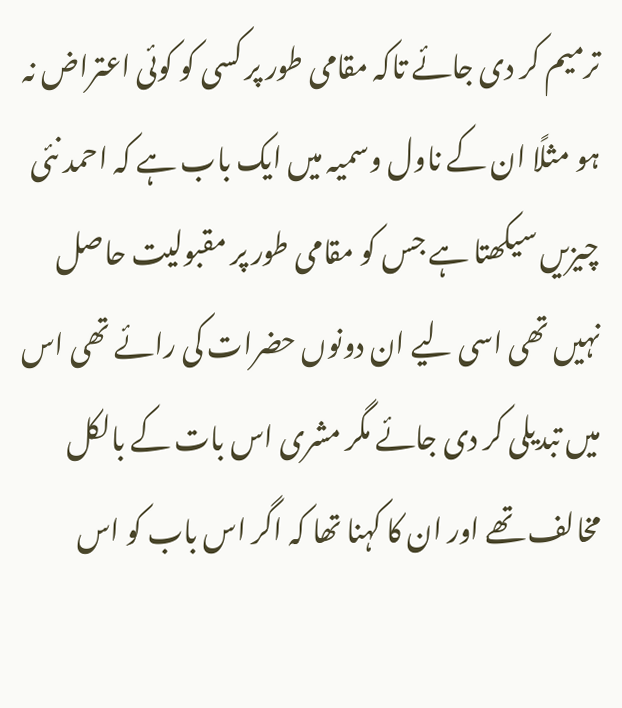ترمیم کر دی جائے تاکہ مقامی طور پر کسی کو کوئی اعتراض نہ ہو مثلًا ان کے ناول وسمیہ میں ایک باب ہے کہ احمد نئی چیزیں سیکھتا ہے جس کو مقامی طور پر مقبولیت حاصل نہیں تھی اسی لیے ان دونوں حضرات کی رائے تھی اس میں تبدیلی کر دی جائے مگر مشری اس بات کے بالکل مخالف تھے اور ان کا کہنا تھا کہ اگر اس باب کو اس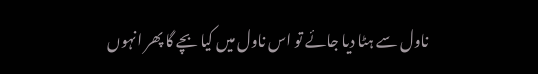ناول سے ہٹا دیا جائے تو اس ناول میں کیا بچے گا پھر انہوں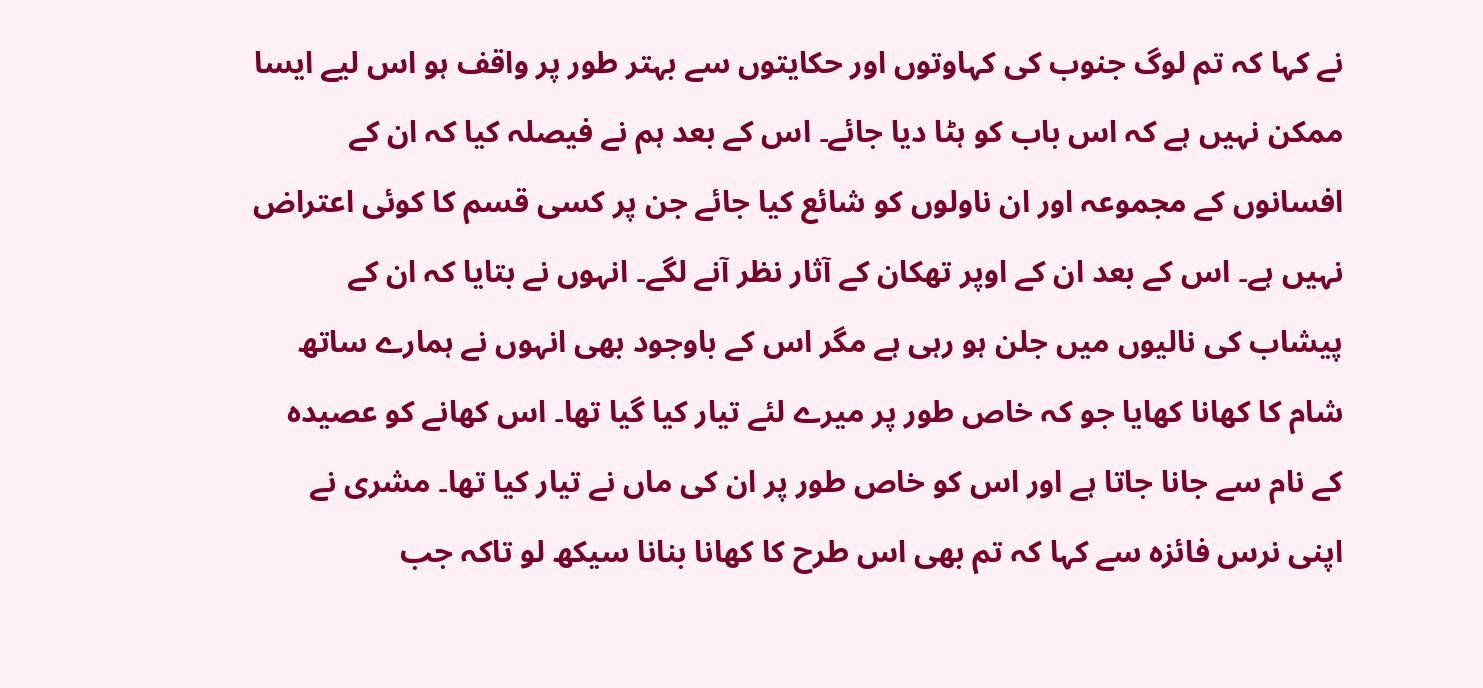نے کہا کہ تم لوگ جنوب کی کہاوتوں اور حکایتوں سے بہتر طور پر واقف ہو اس لیے ایسا ممکن نہیں ہے کہ اس باب کو ہٹا دیا جائے۔ اس کے بعد ہم نے فیصلہ کیا کہ ان کے افسانوں کے مجموعہ اور ان ناولوں کو شائع کیا جائے جن پر کسی قسم کا کوئی اعتراض نہیں ہے۔ اس کے بعد ان کے اوپر تھکان کے آثار نظر آنے لگے۔ انہوں نے بتایا کہ ان کے پیشاب کی نالیوں میں جلن ہو رہی ہے مگر اس کے باوجود بھی انہوں نے ہمارے ساتھ شام کا کھانا کھایا جو کہ خاص طور پر میرے لئے تیار کیا گیا تھا۔ اس کھانے کو عصیدہ کے نام سے جانا جاتا ہے اور اس کو خاص طور پر ان کی ماں نے تیار کیا تھا۔ مشری نے اپنی نرس فائزہ سے کہا کہ تم بھی اس طرح کا کھانا بنانا سیکھ لو تاکہ جب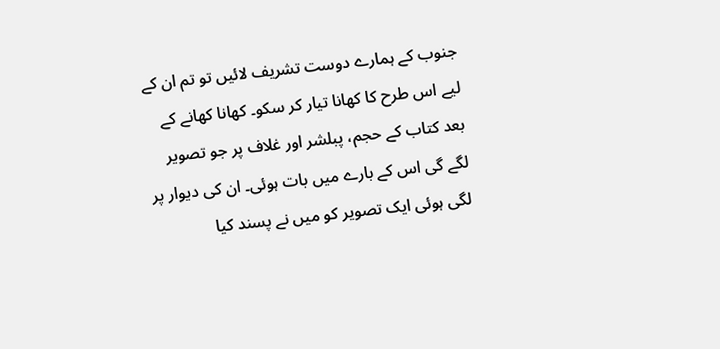جنوب کے ہمارے دوست تشریف لائیں تو تم ان کے لیے اس طرح کا کھانا تیار کر سکو۔ کھانا کھانے کے بعد کتاب کے حجم، پبلشر اور غلاف پر جو تصویر لگے گی اس کے بارے میں بات ہوئی۔ ان کی دیوار پر لگی ہوئی ایک تصویر کو میں نے پسند کیا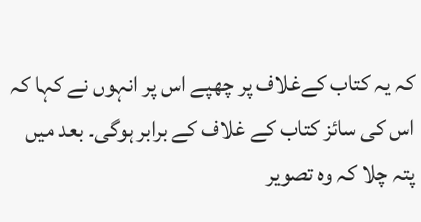کہ یہ کتاب کےغلاف پر چھپے اس پر انہوں نے کہا کہ اس کی سائز کتاب کے غلاف کے برابر ہوگی۔ بعد میں پتہ چلا کہ وہ تصویر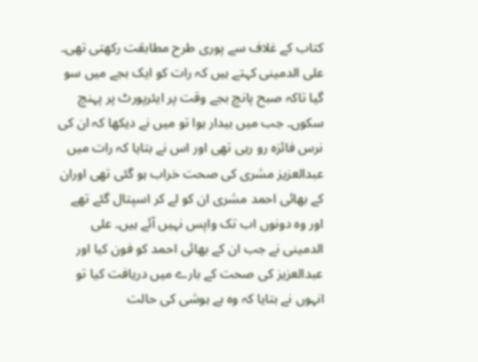کتاب کے غلاف سے پوری طرح مطابقت رکھتی تھی۔
علی الدمینی کہتے ہیں کہ رات کو ایک بجے میں سو گیا تاکہ صبح پانچ بجے وقت پر ایئرپورٹ پر پہنچ سکوں۔ جب میں بیدار ہوا تو میں نے دیکھا کہ ان کی نرس فائزہ رو رہی تھی اور اس نے بتایا کہ رات میں عبدالعزیز مشری کی صحت خراب ہو گئی تھی اوران کے بھائی احمد مشری ان کو لے کر اسپتال گئے تھے اور وہ دونوں اب تک واپس نہیں آئے ہیں۔ علی الدمینی نے جب ان کے بھائی احمد کو فون کیا اور عبدالعزیز کی صحت کے بارے میں دریافت کیا تو انہوں نے بتایا کہ وہ بے ہوشی کی حالت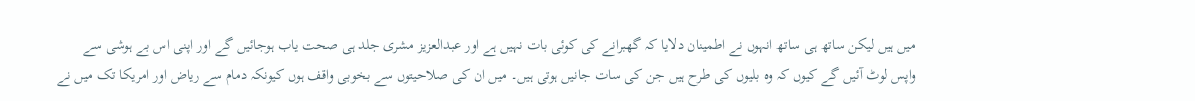میں ہیں لیکن ساتھ ہی ساتھ انہوں نے اطمینان دلایا کہ گھبرانے کی کوئی بات نہیں ہے اور عبدالعزیز مشری جلد ہی صحت یاب ہوجائیں گے اور اپنی اس بے ہوشی سے واپس لوٹ آئیں گے کیوں کہ وہ بلیوں کی طرح ہیں جن کی سات جانیں ہوتی ہیں۔ میں ان کی صلاحیتوں سے بخوبی واقف ہوں کیونکہ دمام سے ریاض اور امریکا تک میں نے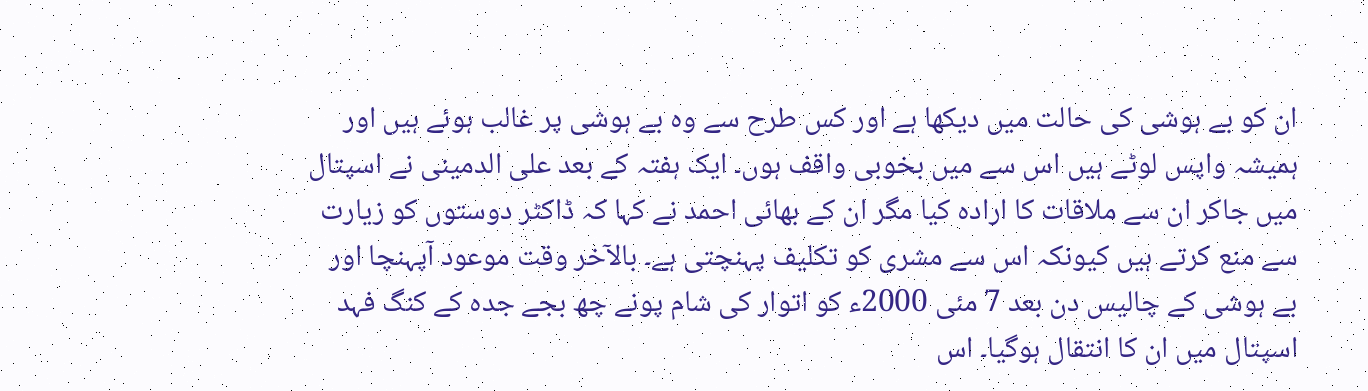ان کو بے ہوشی کی حالت میں دیکھا ہے اور کس طرح سے وہ بے ہوشی پر غالب ہوئے ہیں اور ہمیشہ واپس لوٹے ہیں اس سے میں بخوبی واقف ہوں۔ ایک ہفتہ کے بعد علی الدمینی نے اسپتال میں جاکر ان سے ملاقات کا ارادہ کیا مگر ان کے بھائی احمد نے کہا کہ ڈاکٹر دوستوں کو زیارت سے منع کرتے ہیں کیونکہ اس سے مشری کو تکلیف پہنچتی ہے۔ بالآخر وقت موعود آپہنچا اور بے ہوشی کے چالیس دن بعد 7 مئی 2000ء کو اتوار کی شام پونے چھ بجے جدہ کے کنگ فہد اسپتال میں ان کا انتقال ہوگیا۔ اس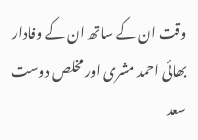وقت ان کے ساتھ ان کے وفادار بھائی احمد مشری اور مخلص دوست سعد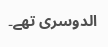الدوسری تھے۔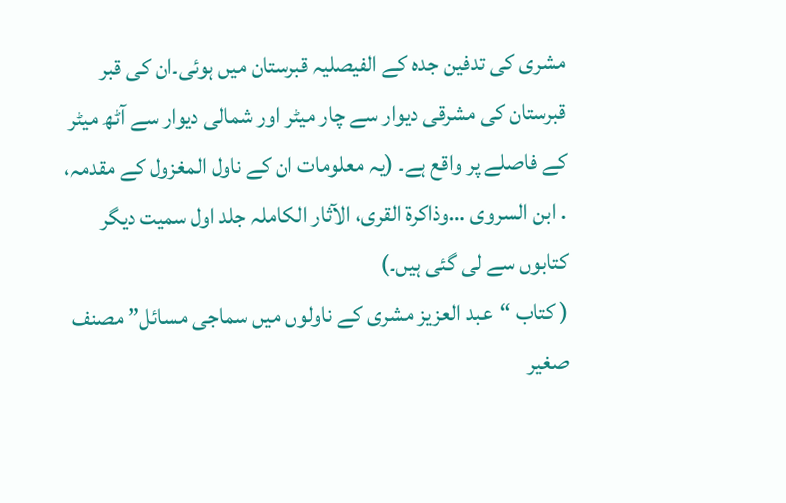مشری کی تدفین جدہ کے الفیصلیہ قبرستان میں ہوئی۔ان کی قبر قبرستان کی مشرقی دیوار سے چار میٹر اور شمالی دیوار سے آٹھ میٹر کے فاصلے پر واقع ہے۔ (یہ معلومات ان کے ناول المغزول کے مقدمہ، . ابن السروی …وذاکرۃ القری، الآثار الکاملہ جلد اول سمیت دیگر کتابوں سے لی گئی ہیں۔)
( کتاب “عبد العزیز مشری کے ناولوں میں سماجی مسائل” مصنف صغیر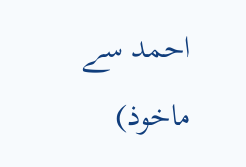احمد سے ماخوذ)